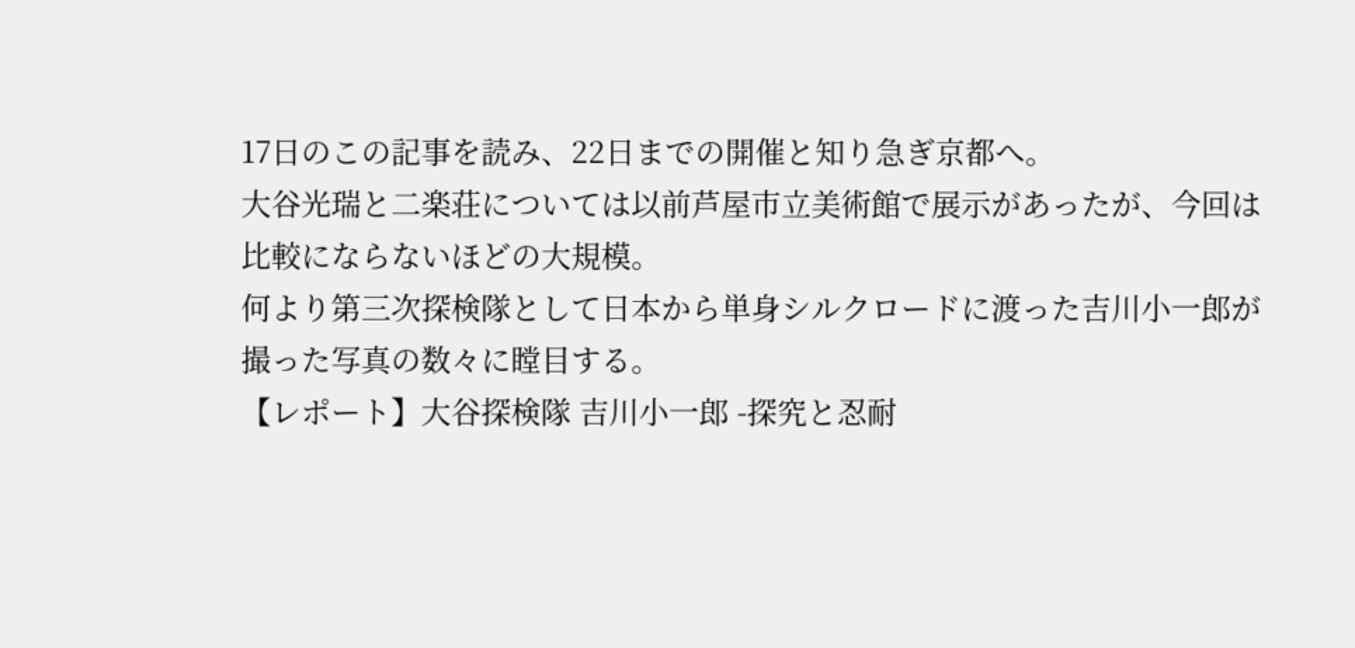17日のこの記事を読み、22日までの開催と知り急ぎ京都へ。
大谷光瑞と二楽荘については以前芦屋市立美術館で展示があったが、今回は比較にならないほどの大規模。
何より第三次探検隊として日本から単身シルクロードに渡った吉川小一郎が撮った写真の数々に瞠目する。
【レポート】大谷探検隊 吉川小一郎 -探究と忍耐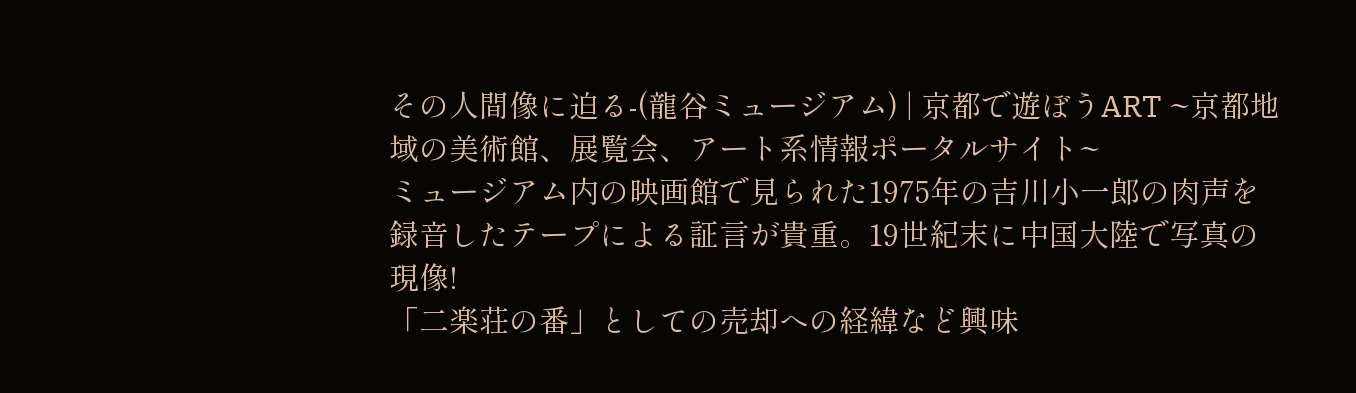その人間像に迫る-(龍谷ミュージアム) | 京都で遊ぼうART ~京都地域の美術館、展覧会、アート系情報ポータルサイト~
ミュージアム内の映画館で見られた1975年の吉川小一郎の肉声を録音したテープによる証言が貴重。19世紀末に中国大陸で写真の現像!
「二楽荘の番」としての売却への経緯など興味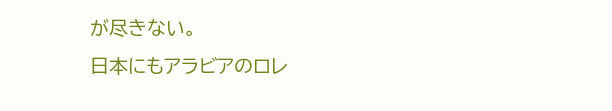が尽きない。
日本にもアラビアのロレ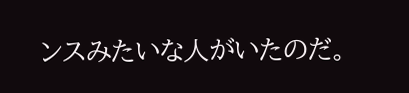ンスみたいな人がいたのだ。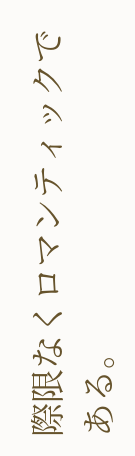際限なくロマンティックである。